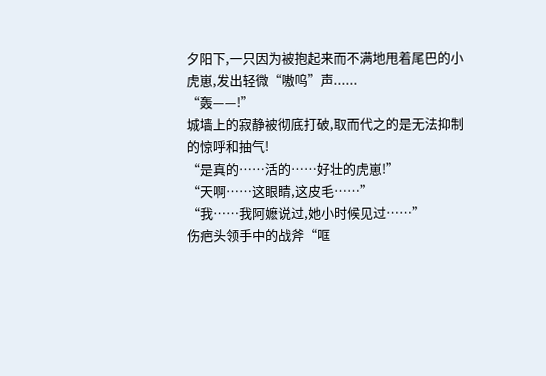夕阳下,一只因为被抱起来而不满地甩着尾巴的小虎崽,发出轻微“嗷呜”声......
“轰——!”
城墙上的寂静被彻底打破,取而代之的是无法抑制的惊呼和抽气!
“是真的……活的……好壮的虎崽!”
“天啊……这眼睛,这皮毛……”
“我……我阿嬷说过,她小时候见过……”
伤疤头领手中的战斧“哐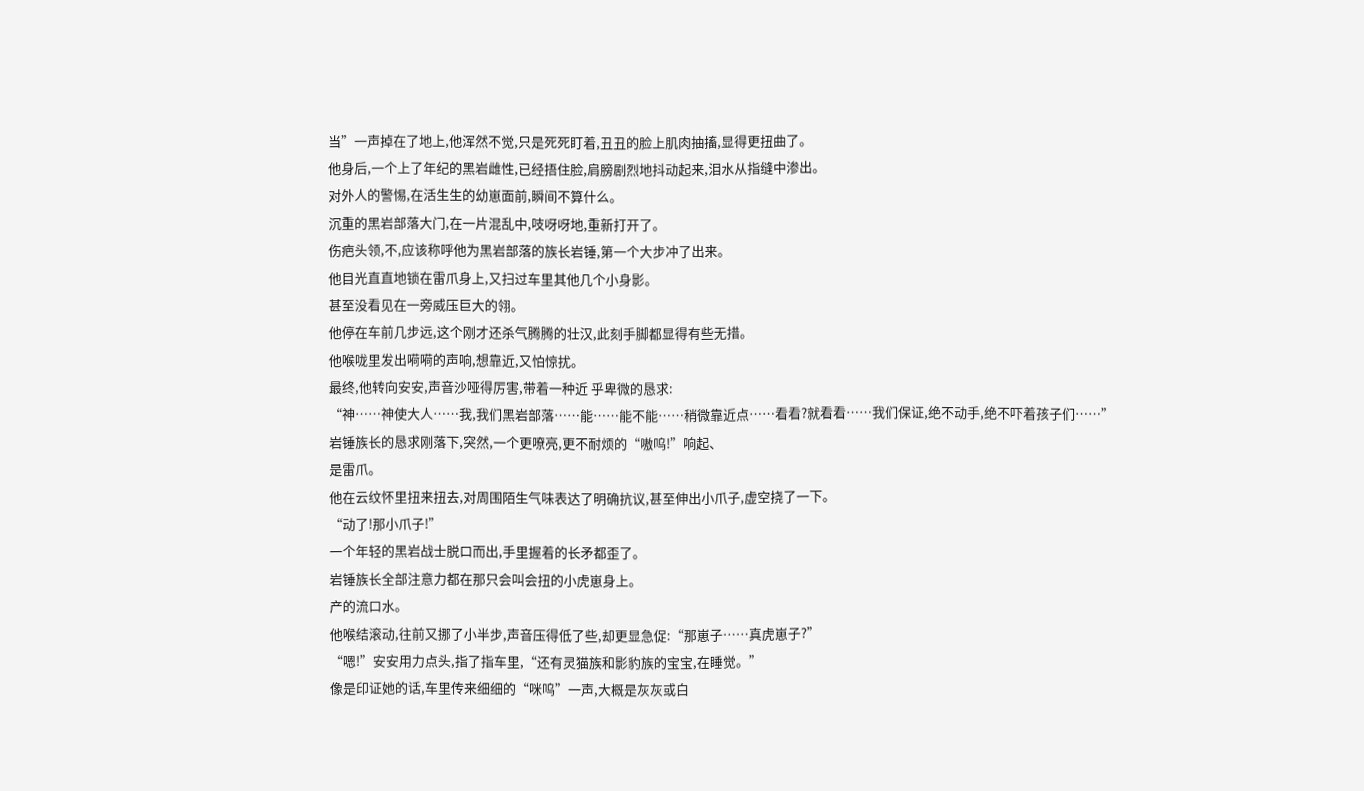当”一声掉在了地上,他浑然不觉,只是死死盯着,丑丑的脸上肌肉抽搐,显得更扭曲了。
他身后,一个上了年纪的黑岩雌性,已经捂住脸,肩膀剧烈地抖动起来,泪水从指缝中渗出。
对外人的警惕,在活生生的幼崽面前,瞬间不算什么。
沉重的黑岩部落大门,在一片混乱中,吱呀呀地,重新打开了。
伤疤头领,不,应该称呼他为黑岩部落的族长岩锤,第一个大步冲了出来。
他目光直直地锁在雷爪身上,又扫过车里其他几个小身影。
甚至没看见在一旁威压巨大的翎。
他停在车前几步远,这个刚才还杀气腾腾的壮汉,此刻手脚都显得有些无措。
他喉咙里发出嗬嗬的声响,想靠近,又怕惊扰。
最终,他转向安安,声音沙哑得厉害,带着一种近 乎卑微的恳求:
“神……神使大人……我,我们黑岩部落……能……能不能……稍微靠近点……看看?就看看……我们保证,绝不动手,绝不吓着孩子们……”
岩锤族长的恳求刚落下,突然,一个更嘹亮,更不耐烦的“嗷呜!”响起、
是雷爪。
他在云纹怀里扭来扭去,对周围陌生气味表达了明确抗议,甚至伸出小爪子,虚空挠了一下。
“动了!那小爪子!”
一个年轻的黑岩战士脱口而出,手里握着的长矛都歪了。
岩锤族长全部注意力都在那只会叫会扭的小虎崽身上。
产的流口水。
他喉结滚动,往前又挪了小半步,声音压得低了些,却更显急促:“那崽子……真虎崽子?”
“嗯!”安安用力点头,指了指车里,“还有灵猫族和影豹族的宝宝,在睡觉。”
像是印证她的话,车里传来细细的“咪呜”一声,大概是灰灰或白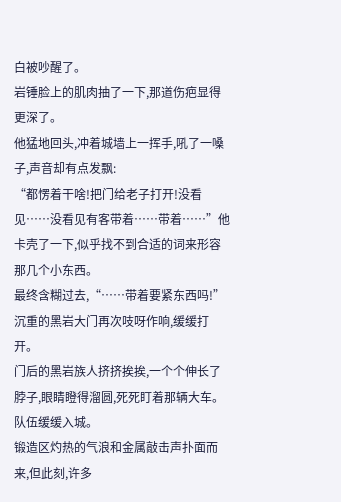白被吵醒了。
岩锤脸上的肌肉抽了一下,那道伤疤显得更深了。
他猛地回头,冲着城墙上一挥手,吼了一嗓子,声音却有点发飘:
“都愣着干啥!把门给老子打开!没看见……没看见有客带着……带着……”他
卡壳了一下,似乎找不到合适的词来形容那几个小东西。
最终含糊过去,“……带着要紧东西吗!”
沉重的黑岩大门再次吱呀作响,缓缓打开。
门后的黑岩族人挤挤挨挨,一个个伸长了脖子,眼睛瞪得溜圆,死死盯着那辆大车。
队伍缓缓入城。
锻造区灼热的气浪和金属敲击声扑面而来,但此刻,许多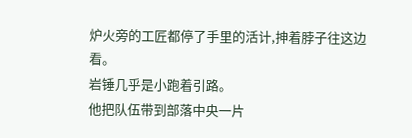炉火旁的工匠都停了手里的活计,抻着脖子往这边看。
岩锤几乎是小跑着引路。
他把队伍带到部落中央一片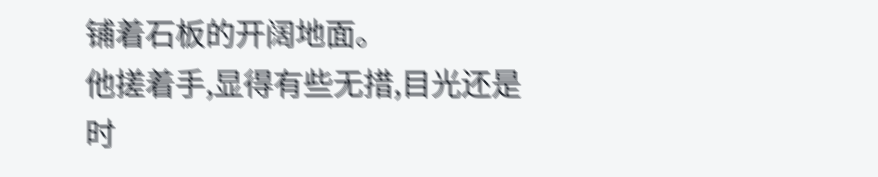铺着石板的开阔地面。
他搓着手,显得有些无措,目光还是时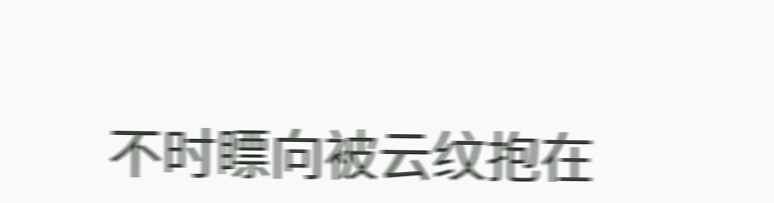不时瞟向被云纹抱在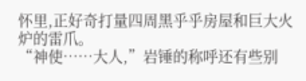怀里,正好奇打量四周黑乎乎房屋和巨大火炉的雷爪。
“神使……大人,”岩锤的称呼还有些别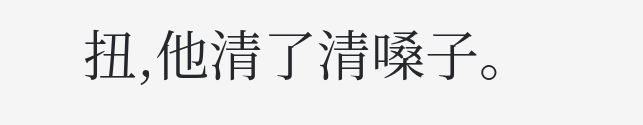扭,他清了清嗓子。